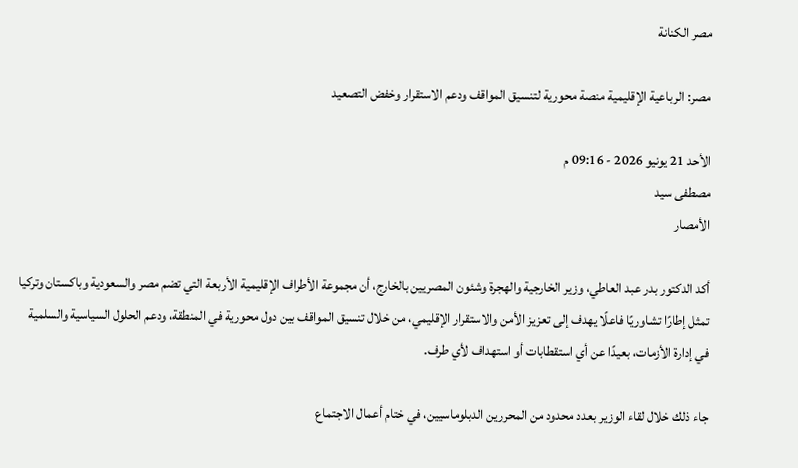مصر الكنانة

مصر: الرباعية الإقليمية منصة محورية لتنسيق المواقف ودعم الاستقرار وخفض التصعيد

الأحد 21 يونيو 2026 - 09:16 م
مصطفى سيد
الأمصار

أكد الدكتور بدر عبد العاطي، وزير الخارجية والهجرة وشئون المصريين بالخارج، أن مجموعة الأطراف الإقليمية الأربعة التي تضم مصر والسعودية وباكستان وتركيا تمثل إطارًا تشاوريًا فاعلًا يهدف إلى تعزيز الأمن والاستقرار الإقليمي، من خلال تنسيق المواقف بين دول محورية في المنطقة، ودعم الحلول السياسية والسلمية في إدارة الأزمات، بعيدًا عن أي استقطابات أو استهداف لأي طرف.

جاء ذلك خلال لقاء الوزير بعدد محدود من المحررين الدبلوماسيين، في ختام أعمال الاجتماع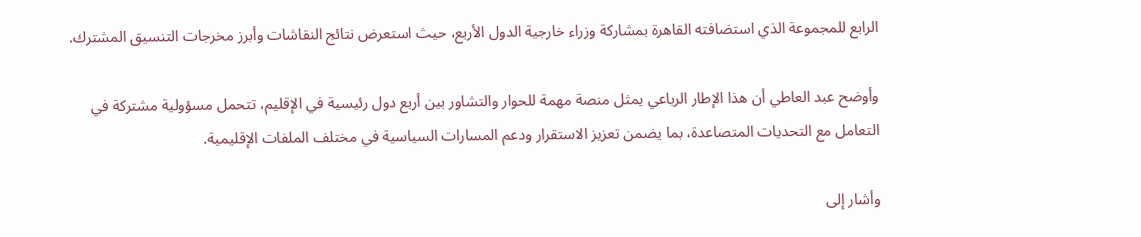الرابع للمجموعة الذي استضافته القاهرة بمشاركة وزراء خارجية الدول الأربع، حيث استعرض نتائج النقاشات وأبرز مخرجات التنسيق المشترك.

وأوضح عبد العاطي أن هذا الإطار الرباعي يمثل منصة مهمة للحوار والتشاور بين أربع دول رئيسية في الإقليم، تتحمل مسؤولية مشتركة في التعامل مع التحديات المتصاعدة، بما يضمن تعزيز الاستقرار ودعم المسارات السياسية في مختلف الملفات الإقليمية.

وأشار إلى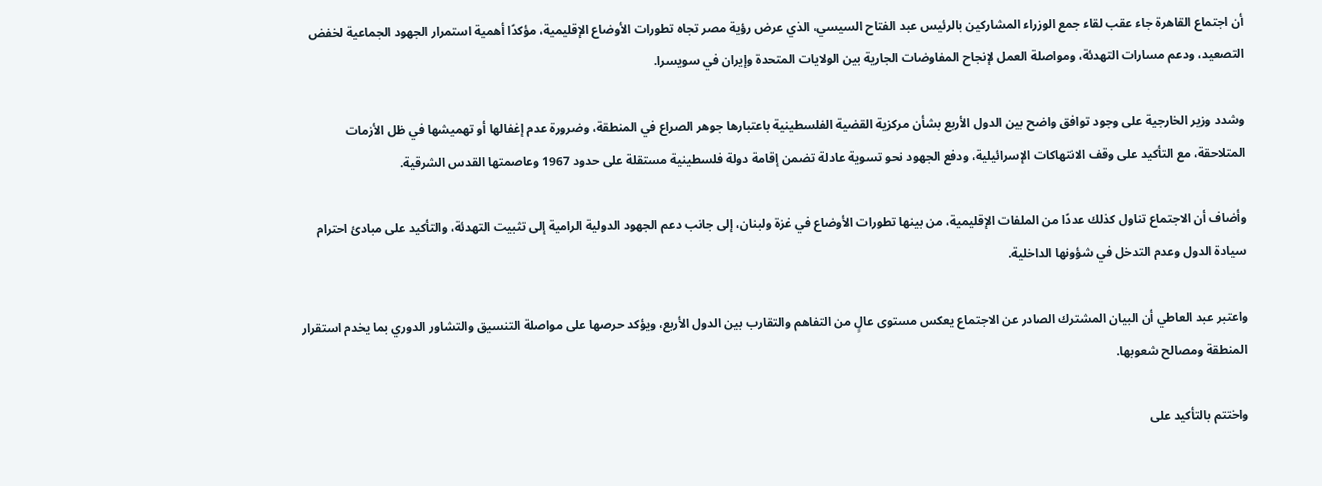أن اجتماع القاهرة جاء عقب لقاء جمع الوزراء المشاركين بالرئيس عبد الفتاح السيسي، الذي عرض رؤية مصر تجاه تطورات الأوضاع الإقليمية، مؤكدًا أهمية استمرار الجهود الجماعية لخفض التصعيد، ودعم مسارات التهدئة، ومواصلة العمل لإنجاح المفاوضات الجارية بين الولايات المتحدة وإيران في سويسرا.

وشدد وزير الخارجية على وجود توافق واضح بين الدول الأربع بشأن مركزية القضية الفلسطينية باعتبارها جوهر الصراع في المنطقة، وضرورة عدم إغفالها أو تهميشها في ظل الأزمات المتلاحقة، مع التأكيد على وقف الانتهاكات الإسرائيلية، ودفع الجهود نحو تسوية عادلة تضمن إقامة دولة فلسطينية مستقلة على حدود 1967 وعاصمتها القدس الشرقية.

وأضاف أن الاجتماع تناول كذلك عددًا من الملفات الإقليمية، من بينها تطورات الأوضاع في غزة ولبنان، إلى جانب دعم الجهود الدولية الرامية إلى تثبيت التهدئة، والتأكيد على مبادئ احترام سيادة الدول وعدم التدخل في شؤونها الداخلية.

واعتبر عبد العاطي أن البيان المشترك الصادر عن الاجتماع يعكس مستوى عالٍ من التفاهم والتقارب بين الدول الأربع، ويؤكد حرصها على مواصلة التنسيق والتشاور الدوري بما يخدم استقرار المنطقة ومصالح شعوبها.

واختتم بالتأكيد على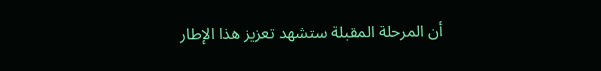أن المرحلة المقبلة ستشهد تعزيز هذا الإطار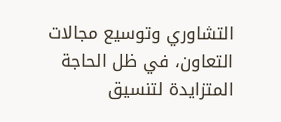التشاوري وتوسيع مجالات التعاون، في ظل الحاجة المتزايدة لتنسيق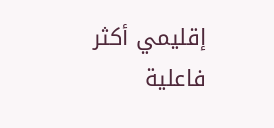إقليمي أكثر فاعلية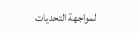لمواجهة التحديات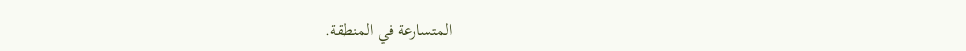المتسارعة في المنطقة.